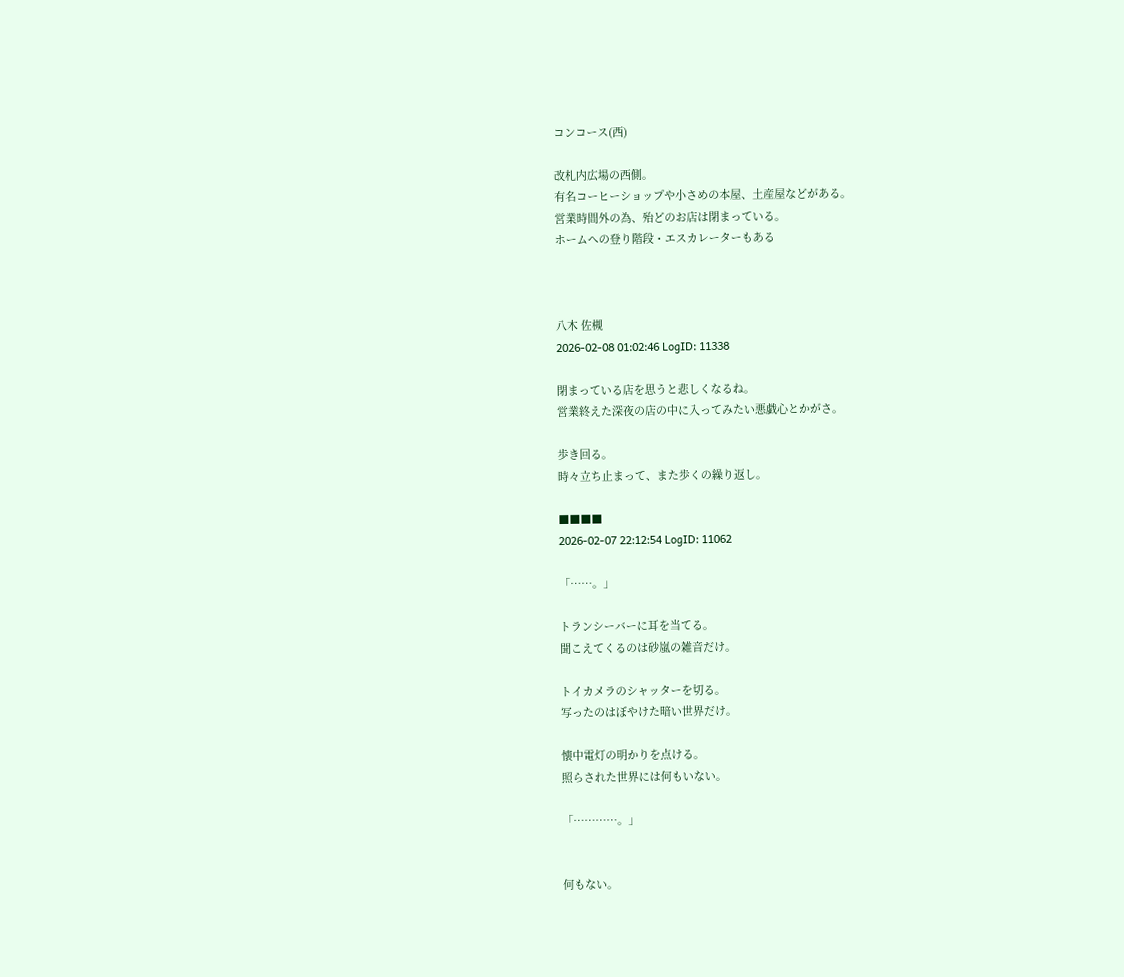コンコース(西)

改札内広場の西側。
有名コーヒーショップや小さめの本屋、土産屋などがある。
営業時間外の為、殆どのお店は閉まっている。
ホームへの登り階段・エスカレーターもある



八木 佐槻
2026-02-08 01:02:46 LogID: 11338

閉まっている店を思うと悲しくなるね。
営業終えた深夜の店の中に入ってみたい悪戯心とかがさ。

歩き回る。
時々立ち止まって、また歩くの繰り返し。

■■■■
2026-02-07 22:12:54 LogID: 11062

「……。」

トランシーバーに耳を当てる。
聞こえてくるのは砂嵐の雑音だけ。

トイカメラのシャッターを切る。
写ったのはぼやけた暗い世界だけ。

懐中電灯の明かりを点ける。
照らされた世界には何もいない。

「…………。」


何もない。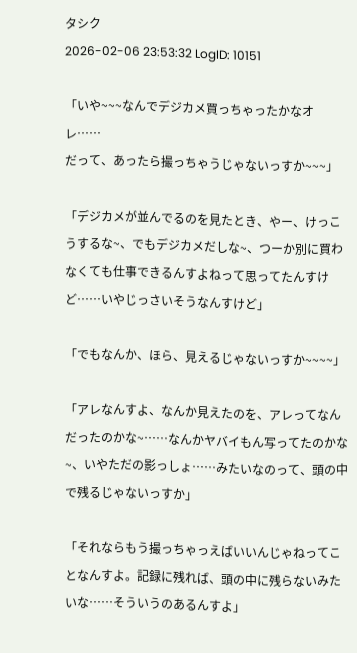タシク
2026-02-06 23:53:32 LogID: 10151

「いや~~~なんでデジカメ買っちゃったかなオレ……
だって、あったら撮っちゃうじゃないっすか~~~」

「デジカメが並んでるのを見たとき、やー、けっこうするな~、でもデジカメだしな~、つーか別に買わなくても仕事できるんすよねって思ってたんすけど……いやじっさいそうなんすけど」

「でもなんか、ほら、見えるじゃないっすか~~~~」

「アレなんすよ、なんか見えたのを、アレってなんだったのかな~……なんかヤバイもん写ってたのかな~、いやただの影っしょ……みたいなのって、頭の中で残るじゃないっすか」

「それならもう撮っちゃっえばいいんじゃねってことなんすよ。記録に残れば、頭の中に残らないみたいな……そういうのあるんすよ」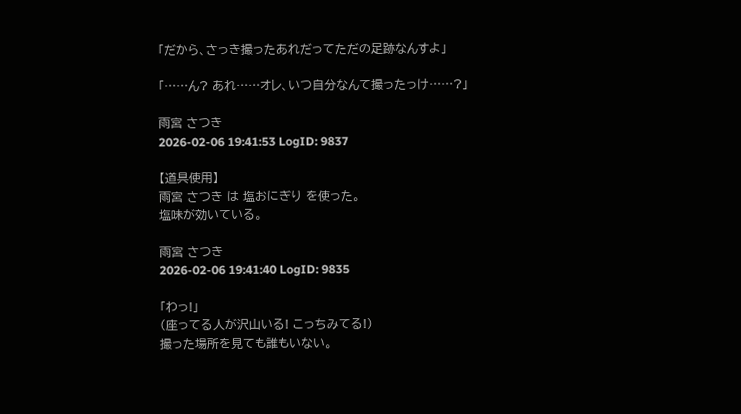「だから、さっき撮ったあれだってただの足跡なんすよ」

「……ん? あれ……オレ、いつ自分なんて撮ったっけ……?」

雨宮 さつき
2026-02-06 19:41:53 LogID: 9837

【道具使用】
雨宮 さつき は 塩おにぎり を使った。
塩味が効いている。

雨宮 さつき
2026-02-06 19:41:40 LogID: 9835

「わっ!」
(座ってる人が沢山いる! こっちみてる!)
撮った場所を見ても誰もいない。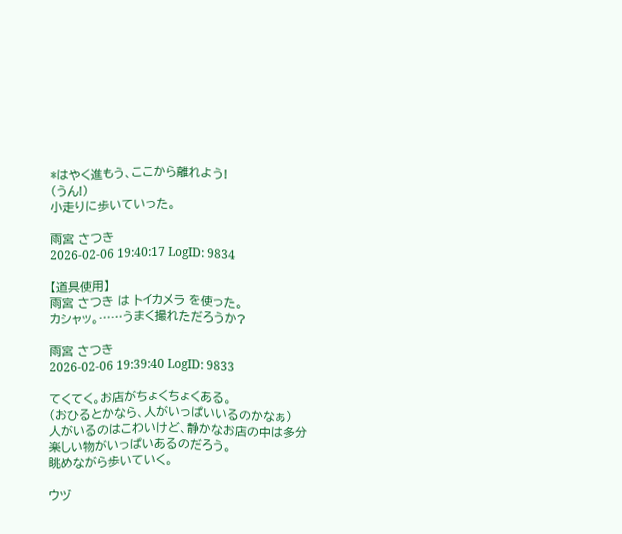*はやく進もう、ここから離れよう!
(うん!)
小走りに歩いていった。

雨宮 さつき
2026-02-06 19:40:17 LogID: 9834

【道具使用】
雨宮 さつき は トイカメラ を使った。
カシャッ。……うまく撮れただろうか?

雨宮 さつき
2026-02-06 19:39:40 LogID: 9833

てくてく。お店がちょくちょくある。
(おひるとかなら、人がいっぱいいるのかなぁ)
人がいるのはこわいけど、静かなお店の中は多分楽しい物がいっぱいあるのだろう。
眺めながら歩いていく。

ウヅ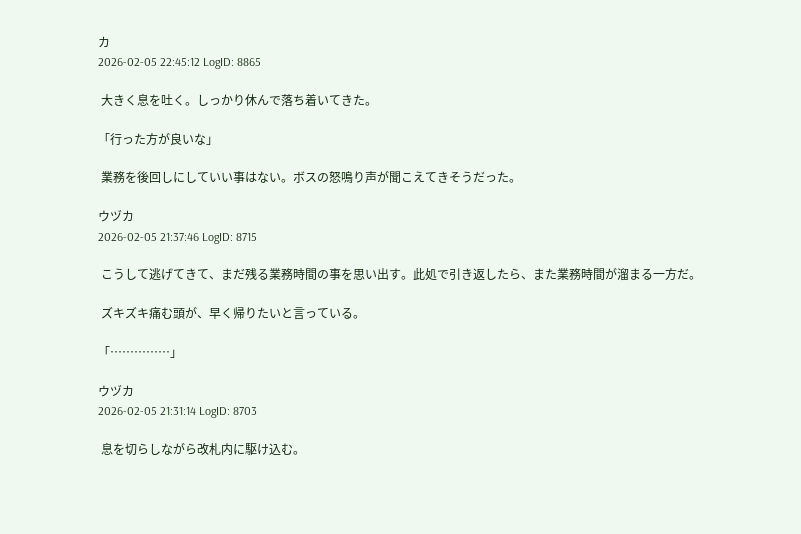カ
2026-02-05 22:45:12 LogID: 8865

 大きく息を吐く。しっかり休んで落ち着いてきた。

「行った方が良いな」

 業務を後回しにしていい事はない。ボスの怒鳴り声が聞こえてきそうだった。

ウヅカ
2026-02-05 21:37:46 LogID: 8715

 こうして逃げてきて、まだ残る業務時間の事を思い出す。此処で引き返したら、また業務時間が溜まる一方だ。

 ズキズキ痛む頭が、早く帰りたいと言っている。

「……………」

ウヅカ
2026-02-05 21:31:14 LogID: 8703

 息を切らしながら改札内に駆け込む。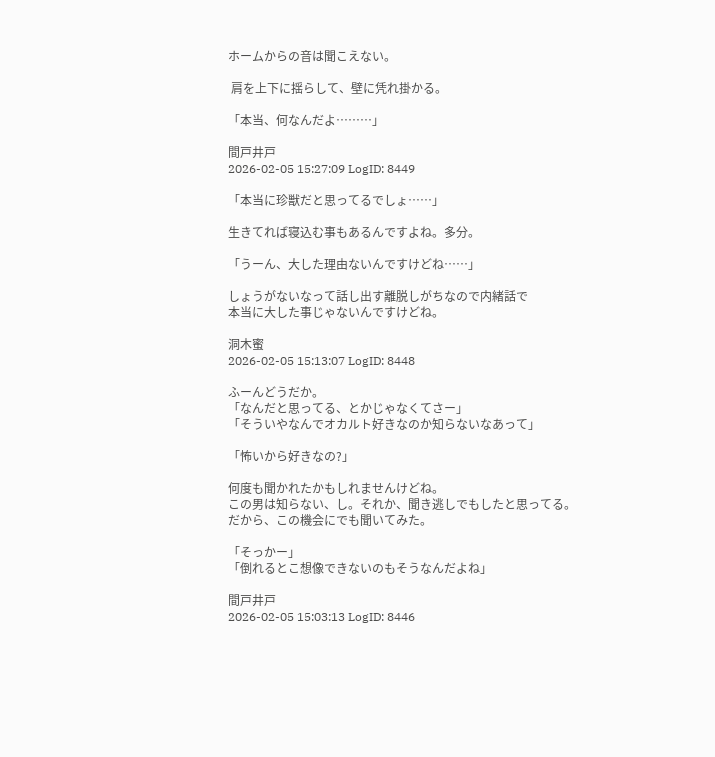ホームからの音は聞こえない。

 肩を上下に揺らして、壁に凭れ掛かる。

「本当、何なんだよ………」

間戸井戸
2026-02-05 15:27:09 LogID: 8449

「本当に珍獣だと思ってるでしょ……」

生きてれば寝込む事もあるんですよね。多分。

「うーん、大した理由ないんですけどね……」

しょうがないなって話し出す離脱しがちなので内緒話で
本当に大した事じゃないんですけどね。

洞木蜜
2026-02-05 15:13:07 LogID: 8448

ふーんどうだか。
「なんだと思ってる、とかじゃなくてさー」
「そういやなんでオカルト好きなのか知らないなあって」

「怖いから好きなの?」

何度も聞かれたかもしれませんけどね。
この男は知らない、し。それか、聞き逃しでもしたと思ってる。
だから、この機会にでも聞いてみた。

「そっかー」
「倒れるとこ想像できないのもそうなんだよね」

間戸井戸
2026-02-05 15:03:13 LogID: 8446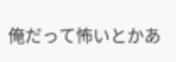俺だって怖いとかあ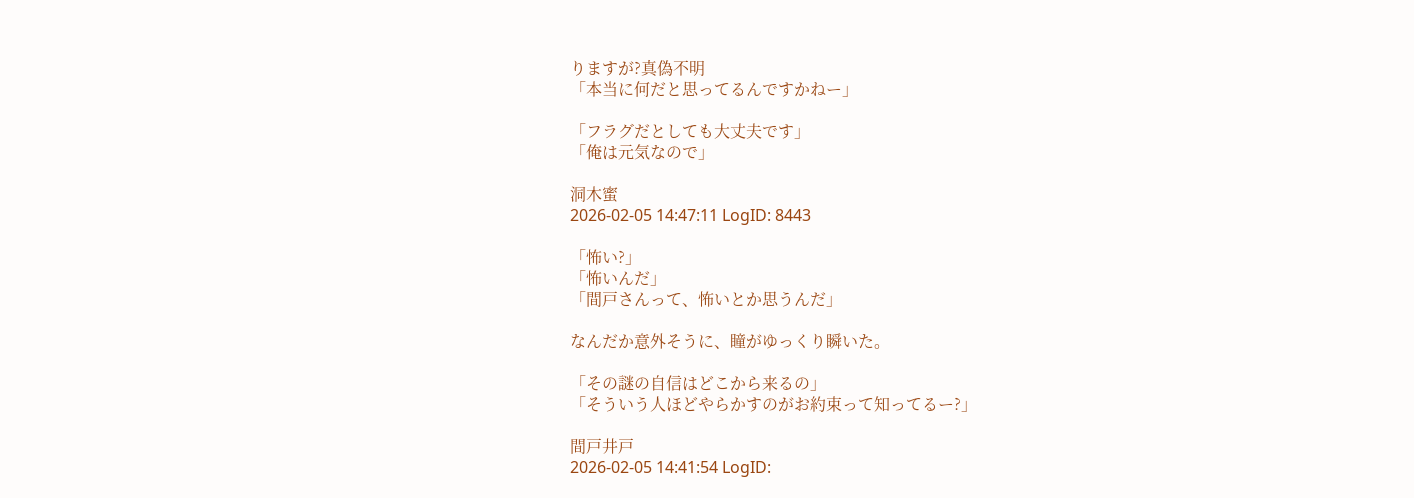りますが?真偽不明
「本当に何だと思ってるんですかねー」

「フラグだとしても大丈夫です」
「俺は元気なので」

洞木蜜
2026-02-05 14:47:11 LogID: 8443

「怖い?」
「怖いんだ」
「間戸さんって、怖いとか思うんだ」

なんだか意外そうに、瞳がゆっくり瞬いた。

「その謎の自信はどこから来るの」
「そういう人ほどやらかすのがお約束って知ってるー?」

間戸井戸
2026-02-05 14:41:54 LogID: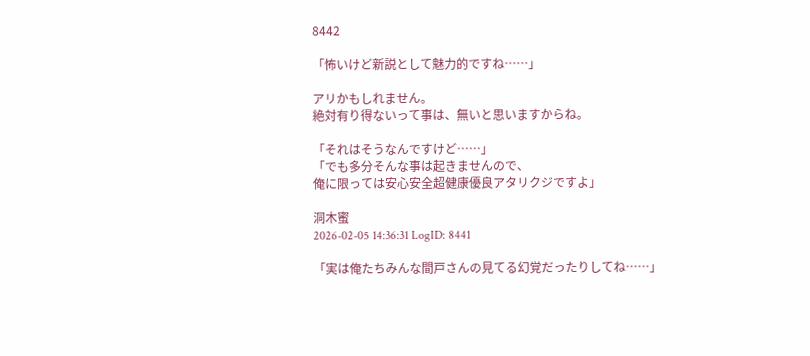8442

「怖いけど新説として魅力的ですね……」

アリかもしれません。
絶対有り得ないって事は、無いと思いますからね。

「それはそうなんですけど……」
「でも多分そんな事は起きませんので、
俺に限っては安心安全超健康優良アタリクジですよ」

洞木蜜
2026-02-05 14:36:31 LogID: 8441

「実は俺たちみんな間戸さんの見てる幻覚だったりしてね……」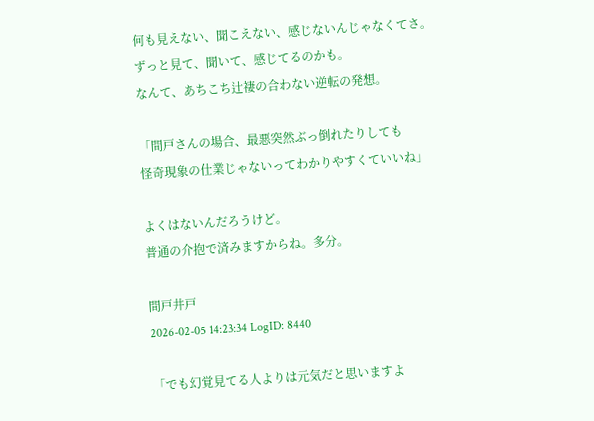何も見えない、聞こえない、感じないんじゃなくてさ。
ずっと見て、聞いて、感じてるのかも。
なんて、あちこち辻褄の合わない逆転の発想。

「間戸さんの場合、最悪突然ぶっ倒れたりしても
怪奇現象の仕業じゃないってわかりやすくていいね」

よくはないんだろうけど。
普通の介抱で済みますからね。多分。

間戸井戸
2026-02-05 14:23:34 LogID: 8440

「でも幻覚見てる人よりは元気だと思いますよ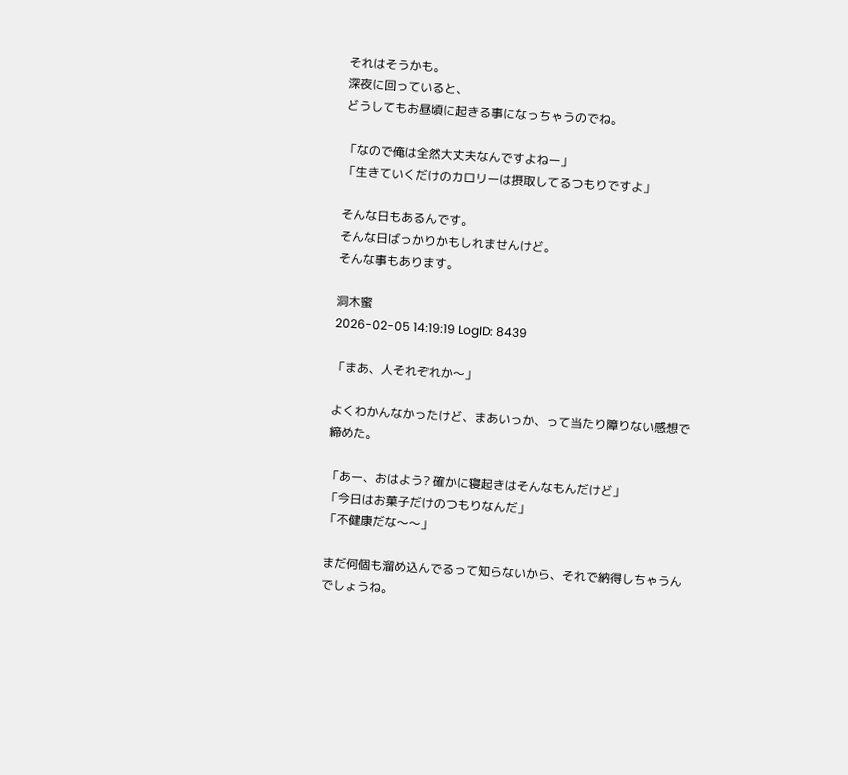それはそうかも。
深夜に回っていると、
どうしてもお昼頃に起きる事になっちゃうのでね。

「なので俺は全然大丈夫なんですよねー」
「生きていくだけのカロリーは摂取してるつもりですよ」

そんな日もあるんです。
そんな日ばっかりかもしれませんけど。
そんな事もあります。

洞木蜜
2026-02-05 14:19:19 LogID: 8439

「まあ、人それぞれか〜」

よくわかんなかったけど、まあいっか、って当たり障りない感想で締めた。

「あー、おはよう? 確かに寝起きはそんなもんだけど」
「今日はお菓子だけのつもりなんだ」
「不健康だな〜〜」

まだ何個も溜め込んでるって知らないから、それで納得しちゃうんでしょうね。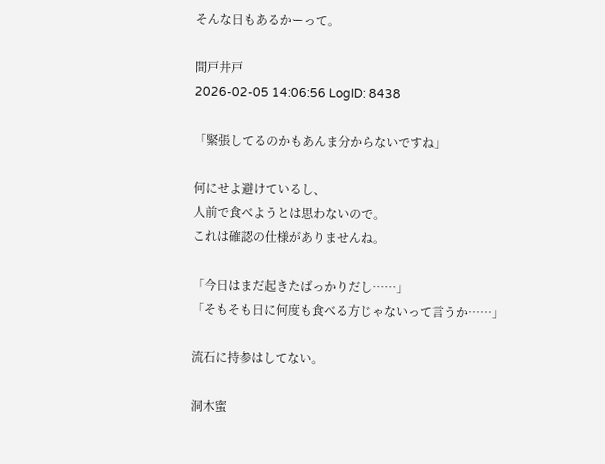そんな日もあるかーって。

間戸井戸
2026-02-05 14:06:56 LogID: 8438

「緊張してるのかもあんま分からないですね」

何にせよ避けているし、
人前で食べようとは思わないので。
これは確認の仕様がありませんね。

「今日はまだ起きたばっかりだし……」
「そもそも日に何度も食べる方じゃないって言うか……」

流石に持参はしてない。

洞木蜜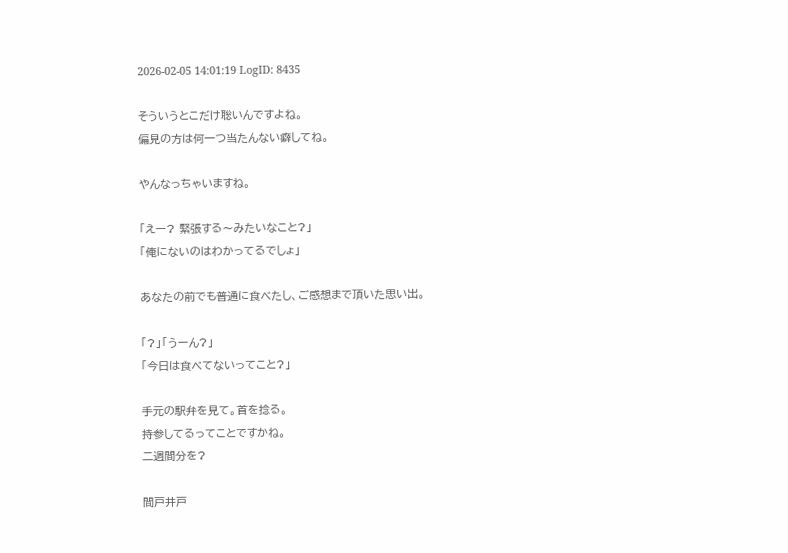2026-02-05 14:01:19 LogID: 8435

そういうとこだけ聡いんですよね。
偏見の方は何一つ当たんない癖してね。

やんなっちゃいますね。

「えー? 緊張する〜みたいなこと?」
「俺にないのはわかってるでしょ」

あなたの前でも普通に食べたし、ご感想まで頂いた思い出。

「?」「うーん?」
「今日は食べてないってこと?」

手元の駅弁を見て。首を捻る。
持参してるってことですかね。
二週間分を?

間戸井戸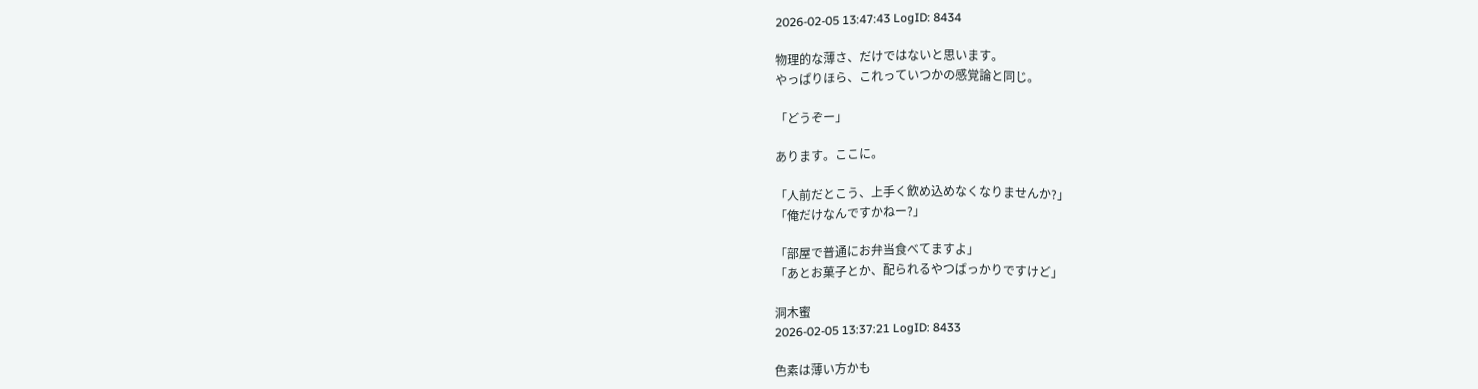2026-02-05 13:47:43 LogID: 8434

物理的な薄さ、だけではないと思います。
やっぱりほら、これっていつかの感覚論と同じ。

「どうぞー」

あります。ここに。

「人前だとこう、上手く飲め込めなくなりませんか?」
「俺だけなんですかねー?」

「部屋で普通にお弁当食べてますよ」
「あとお菓子とか、配られるやつばっかりですけど」

洞木蜜
2026-02-05 13:37:21 LogID: 8433

色素は薄い方かも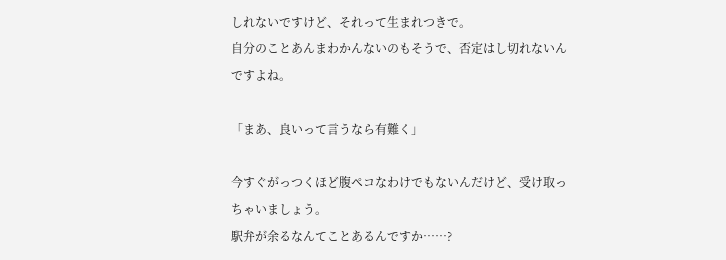しれないですけど、それって生まれつきで。
自分のことあんまわかんないのもそうで、否定はし切れないんですよね。

「まあ、良いって言うなら有難く」

今すぐがっつくほど腹ペコなわけでもないんだけど、受け取っちゃいましょう。
駅弁が余るなんてことあるんですか……?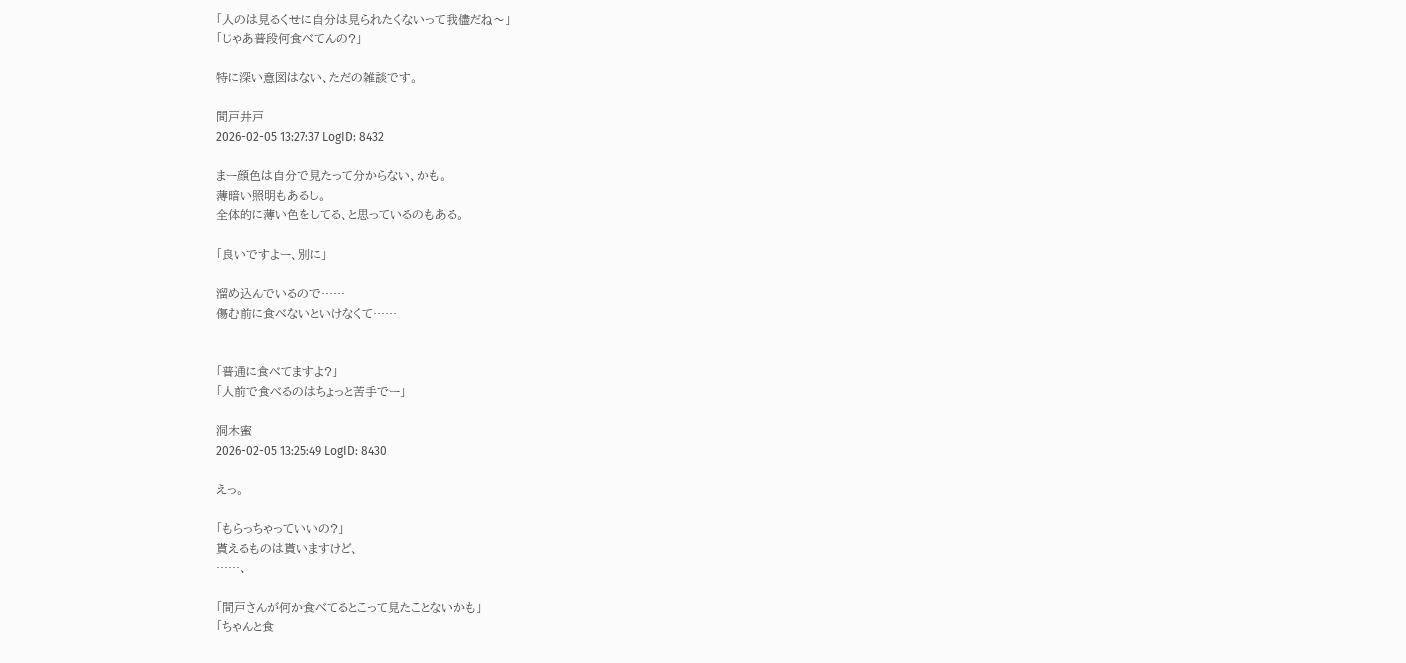「人のは見るくせに自分は見られたくないって我儘だね〜」
「じゃあ普段何食べてんの?」

特に深い意図はない、ただの雑談です。

間戸井戸
2026-02-05 13:27:37 LogID: 8432

まー顔色は自分で見たって分からない、かも。
薄暗い照明もあるし。
全体的に薄い色をしてる、と思っているのもある。

「良いですよー、別に」

溜め込んでいるので……
傷む前に食べないといけなくて……


「普通に食べてますよ?」
「人前で食べるのはちょっと苦手でー」

洞木蜜
2026-02-05 13:25:49 LogID: 8430

えっ。

「もらっちゃっていいの?」
貰えるものは貰いますけど、
……、

「間戸さんが何か食べてるとこって見たことないかも」
「ちゃんと食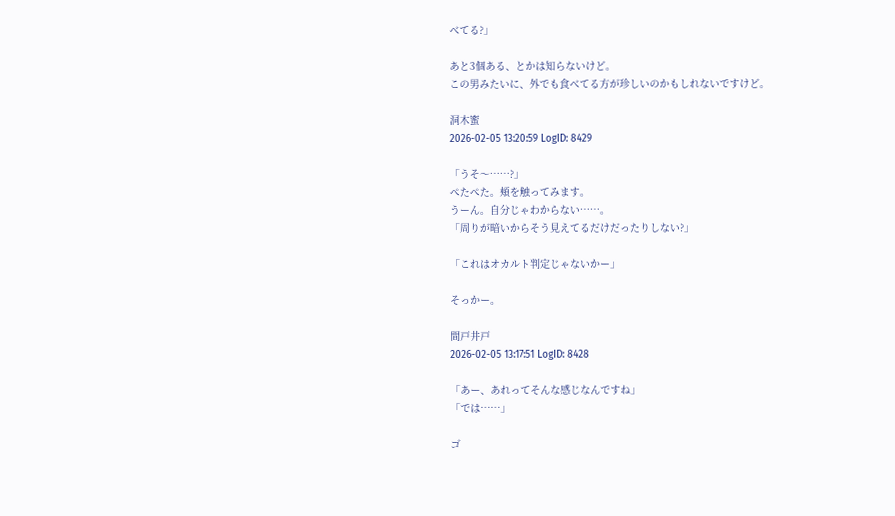べてる?」

あと3個ある、とかは知らないけど。
この男みたいに、外でも食べてる方が珍しいのかもしれないですけど。

洞木蜜
2026-02-05 13:20:59 LogID: 8429

「うそ〜……?」
ぺたぺた。頬を触ってみます。
うーん。自分じゃわからない……。
「周りが暗いからそう見えてるだけだったりしない?」

「これはオカルト判定じゃないかー」

そっかー。

間戸井戸
2026-02-05 13:17:51 LogID: 8428

「あー、あれってそんな感じなんですね」
「では……」

ゴ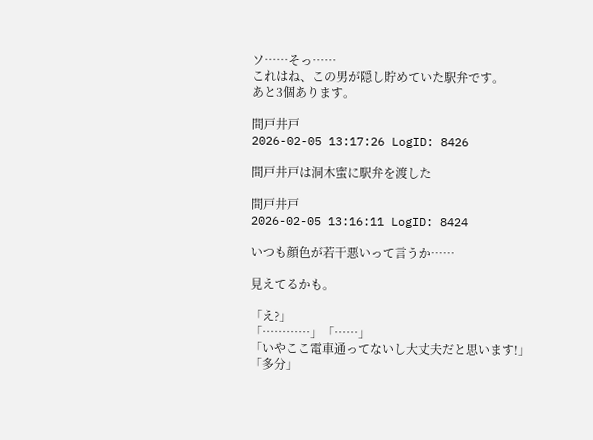ソ……そっ……
これはね、この男が隠し貯めていた駅弁です。
あと3個あります。

間戸井戸
2026-02-05 13:17:26 LogID: 8426

間戸井戸は洞木蜜に駅弁を渡した

間戸井戸
2026-02-05 13:16:11 LogID: 8424

いつも顔色が若干悪いって言うか……

見えてるかも。

「え?」
「…………」「……」
「いやここ電車通ってないし大丈夫だと思います!」
「多分」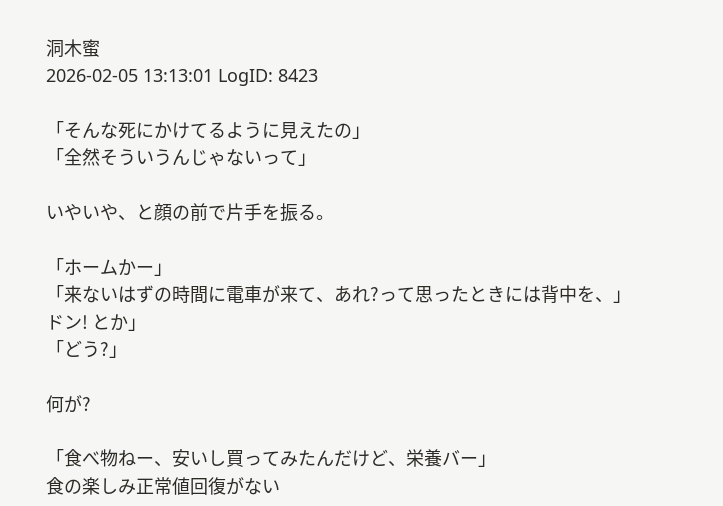洞木蜜
2026-02-05 13:13:01 LogID: 8423

「そんな死にかけてるように見えたの」
「全然そういうんじゃないって」

いやいや、と顔の前で片手を振る。

「ホームかー」
「来ないはずの時間に電車が来て、あれ?って思ったときには背中を、」
ドン! とか」
「どう?」

何が?

「食べ物ねー、安いし買ってみたんだけど、栄養バー」
食の楽しみ正常値回復がない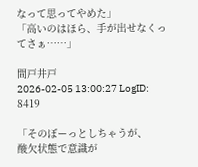なって思ってやめた」
「高いのはほら、手が出せなくってさぁ……」

間戸井戸
2026-02-05 13:00:27 LogID: 8419

「そのぼーっとしちゃうが、
酸欠状態で意識が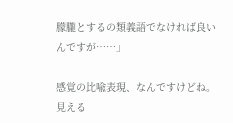朦朧とするの類義語でなければ良いんですが……」

感覚の比喩表現、なんですけどね。
見える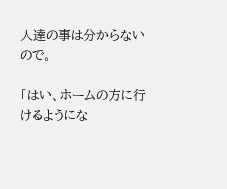人達の事は分からないので。

「はい、ホームの方に行けるようにな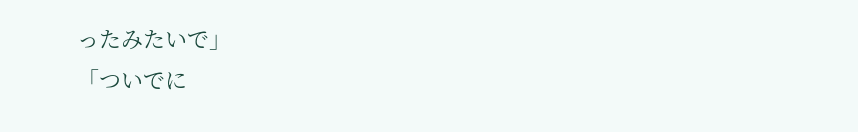ったみたいで」
「ついでに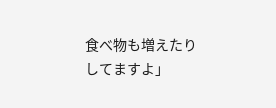食べ物も増えたりしてますよ」